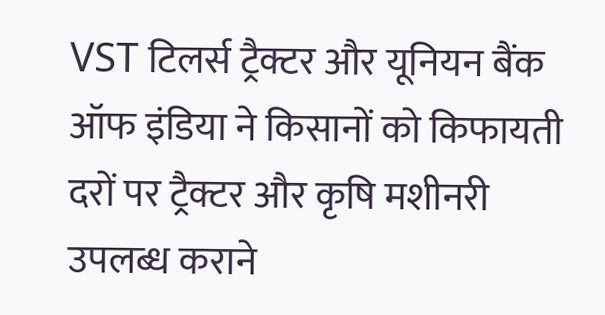VST टिलर्स ट्रैक्टर और यूनियन बैंक ऑफ इंडिया ने किसानों को किफायती दरों पर ट्रैक्टर और कृषि मशीनरी उपलब्ध कराने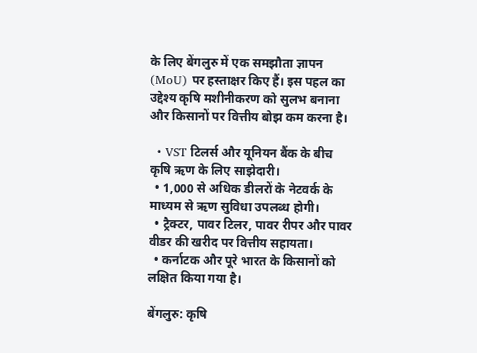के लिए बेंगलुरु में एक समझौता ज्ञापन (MoU) पर हस्ताक्षर किए हैं। इस पहल का उद्देश्य कृषि मशीनीकरण को सुलभ बनाना और किसानों पर वित्तीय बोझ कम करना है।

  • VST टिलर्स और यूनियन बैंक के बीच कृषि ऋण के लिए साझेदारी।
  • 1,000 से अधिक डीलरों के नेटवर्क के माध्यम से ऋण सुविधा उपलब्ध होगी।
  • ट्रैक्टर, पावर टिलर, पावर रीपर और पावर वीडर की खरीद पर वित्तीय सहायता।
  • कर्नाटक और पूरे भारत के किसानों को लक्षित किया गया है।

बेंगलुरु: कृषि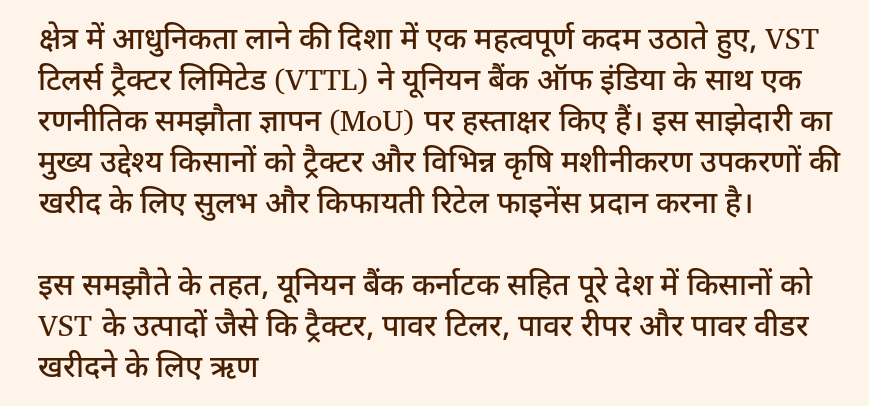क्षेत्र में आधुनिकता लाने की दिशा में एक महत्वपूर्ण कदम उठाते हुए, VST टिलर्स ट्रैक्टर लिमिटेड (VTTL) ने यूनियन बैंक ऑफ इंडिया के साथ एक रणनीतिक समझौता ज्ञापन (MoU) पर हस्ताक्षर किए हैं। इस साझेदारी का मुख्य उद्देश्य किसानों को ट्रैक्टर और विभिन्न कृषि मशीनीकरण उपकरणों की खरीद के लिए सुलभ और किफायती रिटेल फाइनेंस प्रदान करना है।

इस समझौते के तहत, यूनियन बैंक कर्नाटक सहित पूरे देश में किसानों को VST के उत्पादों जैसे कि ट्रैक्टर, पावर टिलर, पावर रीपर और पावर वीडर खरीदने के लिए ऋण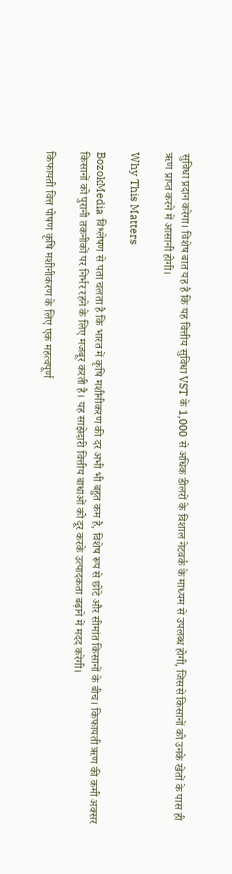सुविधा प्रदान करेगा। विशेष बात यह है कि यह वित्तीय सुविधा VST के 1,000 से अधिक डीलरों के विशाल नेटवर्क के माध्यम से उपलब्ध होगी, जिससे किसानों को उनके खेतों के पास ही ऋण प्राप्त करने में आसानी होगी।

Why This Matters

BozokMedia विश्लेषण से पता चलता है कि भारत में कृषि मशीनीकरण की दर अभी भी बहुत कम है, विशेष रूप से छोटे और सीमांत किसानों के बीच। किफायती ऋण की कमी अक्सर किसानों को पुरानी तकनीकों पर निर्भर रहने के लिए मजबूर करती है। यह साझेदारी वित्तीय बाधाओं को दूर करके उत्पादकता बढ़ाने में मदद करेगी।

किफायती वित्त पोषण कृषि मशीनीकरण के लिए एक महत्वपूर्ण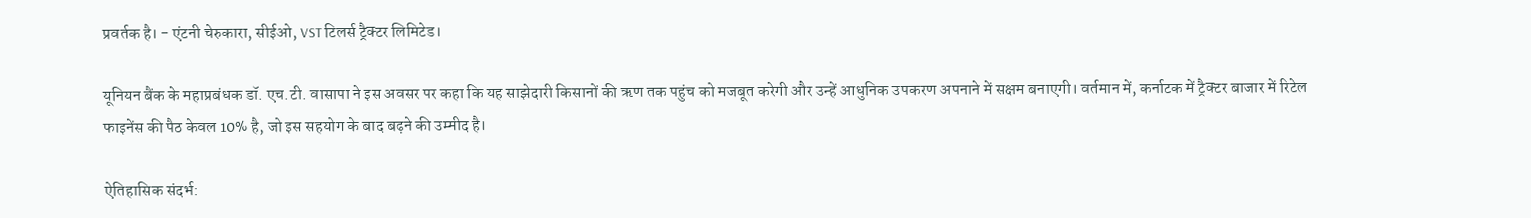प्रवर्तक है। - एंटनी चेरुकारा, सीईओ, VST टिलर्स ट्रैक्टर लिमिटेड।

यूनियन बैंक के महाप्रबंधक डॉ. एच.टी. वासापा ने इस अवसर पर कहा कि यह साझेदारी किसानों की ऋण तक पहुंच को मजबूत करेगी और उन्हें आधुनिक उपकरण अपनाने में सक्षम बनाएगी। वर्तमान में, कर्नाटक में ट्रैक्टर बाजार में रिटेल फाइनेंस की पैठ केवल 10% है, जो इस सहयोग के बाद बढ़ने की उम्मीद है।

ऐतिहासिक संदर्भ: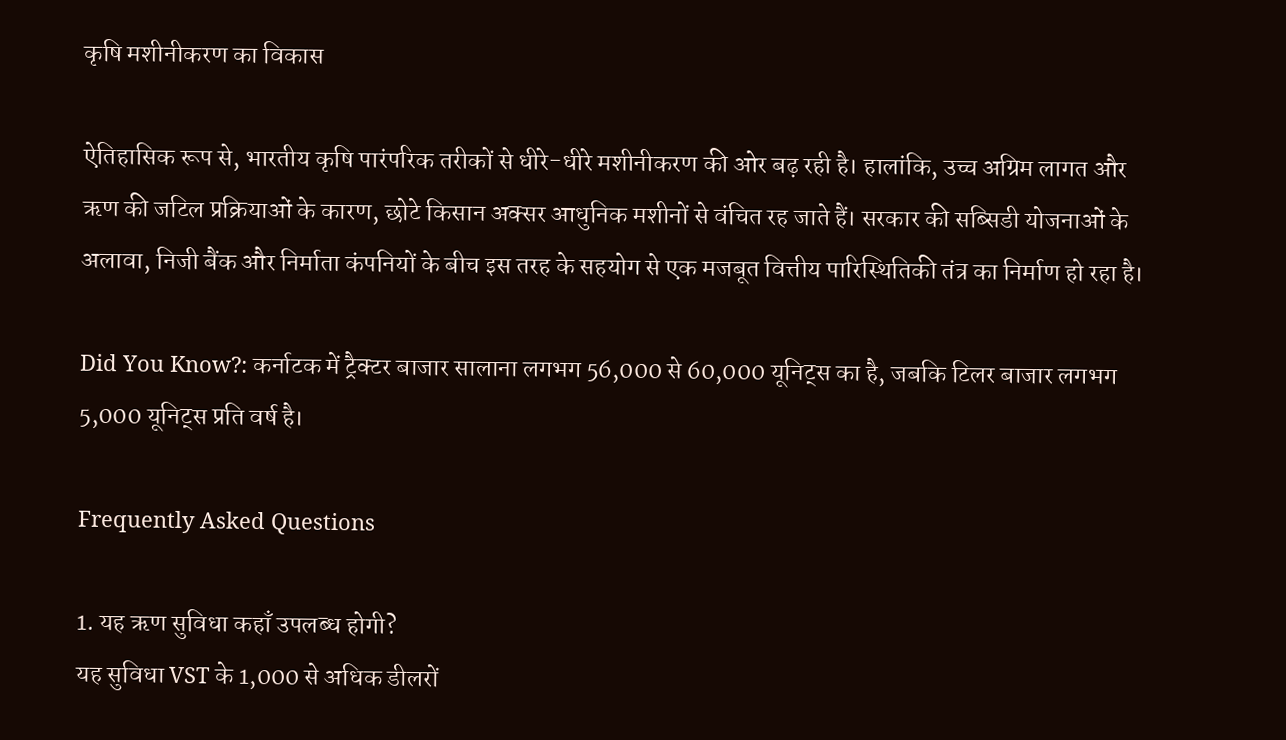कृषि मशीनीकरण का विकास

ऐतिहासिक रूप से, भारतीय कृषि पारंपरिक तरीकों से धीरे-धीरे मशीनीकरण की ओर बढ़ रही है। हालांकि, उच्च अग्रिम लागत और ऋण की जटिल प्रक्रियाओं के कारण, छोटे किसान अक्सर आधुनिक मशीनों से वंचित रह जाते हैं। सरकार की सब्सिडी योजनाओं के अलावा, निजी बैंक और निर्माता कंपनियों के बीच इस तरह के सहयोग से एक मजबूत वित्तीय पारिस्थितिकी तंत्र का निर्माण हो रहा है।

Did You Know?: कर्नाटक में ट्रैक्टर बाजार सालाना लगभग 56,000 से 60,000 यूनिट्स का है, जबकि टिलर बाजार लगभग 5,000 यूनिट्स प्रति वर्ष है।

Frequently Asked Questions

1. यह ऋण सुविधा कहाँ उपलब्ध होगी?
यह सुविधा VST के 1,000 से अधिक डीलरों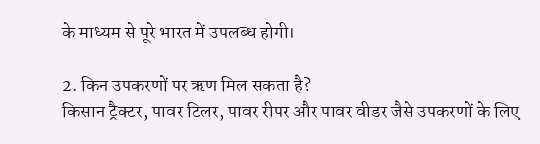के माध्यम से पूरे भारत में उपलब्ध होगी।

2. किन उपकरणों पर ऋण मिल सकता है?
किसान ट्रैक्टर, पावर टिलर, पावर रीपर और पावर वीडर जैसे उपकरणों के लिए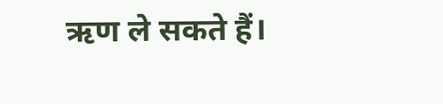ऋण ले सकते हैं।